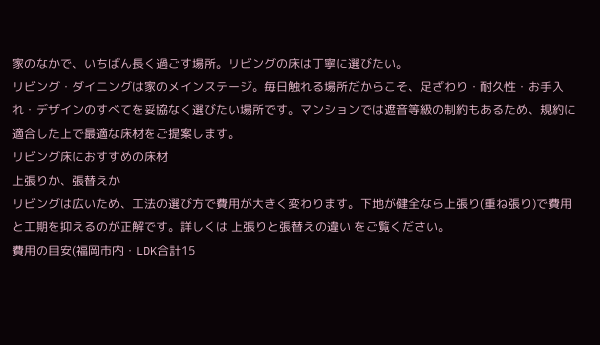家のなかで、いちばん長く過ごす場所。リビングの床は丁寧に選びたい。
リビング・ダイニングは家のメインステージ。毎日触れる場所だからこそ、足ざわり・耐久性・お手入れ・デザインのすべてを妥協なく選びたい場所です。マンションでは遮音等級の制約もあるため、規約に適合した上で最適な床材をご提案します。
リビング床におすすめの床材
上張りか、張替えか
リビングは広いため、工法の選び方で費用が大きく変わります。下地が健全なら上張り(重ね張り)で費用と工期を抑えるのが正解です。詳しくは 上張りと張替えの違い をご覧ください。
費用の目安(福岡市内・LDK合計15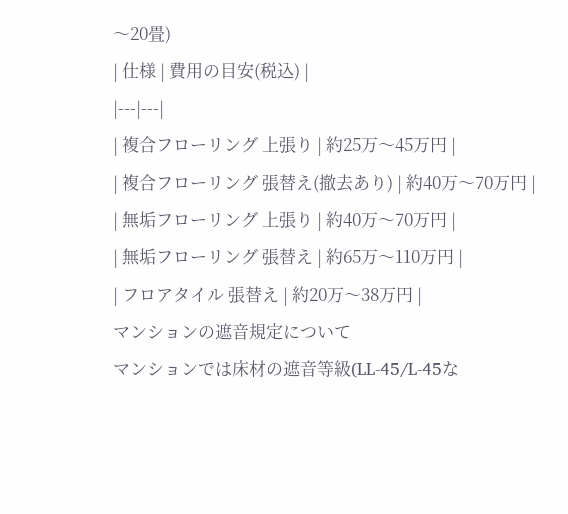〜20畳)
| 仕様 | 費用の目安(税込) |
|---|---|
| 複合フローリング 上張り | 約25万〜45万円 |
| 複合フローリング 張替え(撤去あり) | 約40万〜70万円 |
| 無垢フローリング 上張り | 約40万〜70万円 |
| 無垢フローリング 張替え | 約65万〜110万円 |
| フロアタイル 張替え | 約20万〜38万円 |
マンションの遮音規定について
マンションでは床材の遮音等級(LL-45/L-45な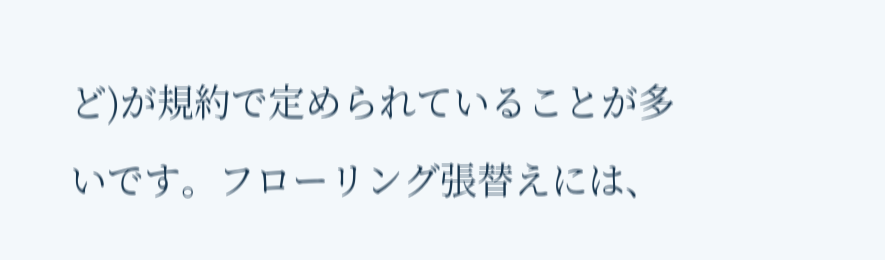ど)が規約で定められていることが多いです。フローリング張替えには、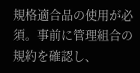規格適合品の使用が必須。事前に管理組合の規約を確認し、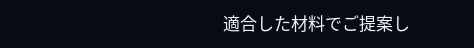適合した材料でご提案し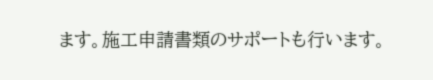ます。施工申請書類のサポートも行います。